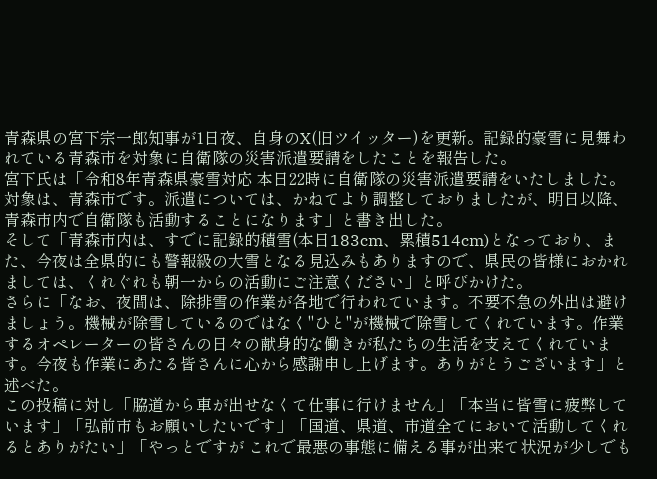青森県の宮下宗一郎知事が1日夜、自身のX(旧ツイッター)を更新。記録的豪雪に見舞われている青森市を対象に自衛隊の災害派遣要請をしたことを報告した。
宮下氏は「令和8年青森県豪雪対応 本日22時に自衛隊の災害派遣要請をいたしました。対象は、青森市です。派遣については、かねてより調整しておりましたが、明日以降、青森市内で自衛隊も活動することになります」と書き出した。
そして「青森市内は、すでに記録的積雪(本日183cm、累積514cm)となっており、また、今夜は全県的にも警報級の大雪となる見込みもありますので、県民の皆様におかれましては、くれぐれも朝一からの活動にご注意ください」と呼びかけた。
さらに「なお、夜間は、除排雪の作業が各地で行われています。不要不急の外出は避けましょう。機械が除雪しているのではなく"ひと"が機械で除雪してくれています。作業するオペレーターの皆さんの日々の献身的な働きが私たちの生活を支えてくれています。今夜も作業にあたる皆さんに心から感謝申し上げます。ありがとうございます」と述べた。
この投稿に対し「脇道から車が出せなくて仕事に行けません」「本当に皆雪に疲弊しています」「弘前市もお願いしたいです」「国道、県道、市道全てにおいて活動してくれるとありがたい」「やっとですが これで最悪の事態に備える事が出来て状況が少しでも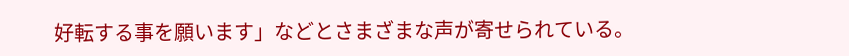好転する事を願います」などとさまざまな声が寄せられている。